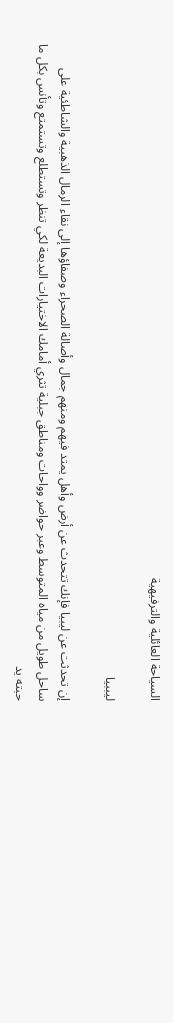السياحة العائلية والترفيهية

ليببيا

إن تحدثت عن ليبيا فإنك تتحدث عن أرض وأهل يمتد فيهم ومنهم جمال وأصالة الصحراء وصفاؤها إلى نقاء الرمال الذهبية والشاطئية على ساحل طويل من مياه المتوسط وعبر حواضر وواحات ومناطق جبلية تثري أمامك الاختيارات البديعة لكي تنظر وتستطلع وتستمتع وتأنس بكل ما حبته يد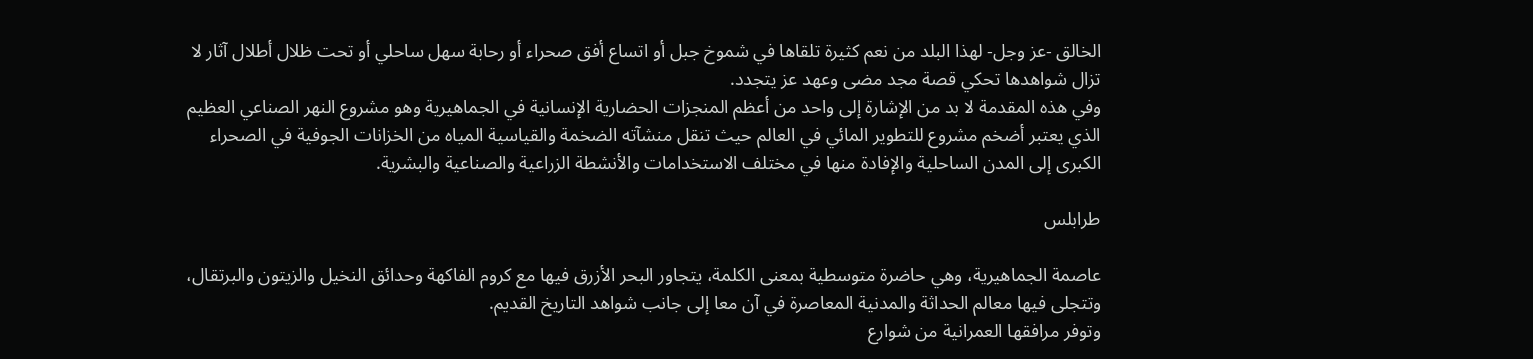الخالق -عز وجل- لهذا البلد من نعم كثيرة تلقاها في شموخ جبل أو اتساع أفق صحراء أو رحابة سهل ساحلي أو تحت ظلال أطلال آثار لا تزال شواهدها تحكي قصة مجد مضى وعهد عز يتجدد.
وفي هذه المقدمة لا بد من الإشارة إلى واحد من أعظم المنجزات الحضارية الإنسانية في الجماهيرية وهو مشروع النهر الصناعي العظيم الذي يعتبر أضخم مشروع للتطوير المائي في العالم حيث تنقل منشآته الضخمة والقياسية المياه من الخزانات الجوفية في الصحراء الكبرى إلى المدن الساحلية والإفادة منها في مختلف الاستخدامات والأنشطة الزراعية والصناعية والبشرية.

طرابلس

عاصمة الجماهيرية، وهي حاضرة متوسطية بمعنى الكلمة، يتجاور البحر الأزرق فيها مع كروم الفاكهة وحدائق النخيل والزيتون والبرتقال، وتتجلى فيها معالم الحداثة والمدنية المعاصرة في آن معا إلى جانب شواهد التاريخ القديم.
وتوفر مرافقها العمرانية من شوارع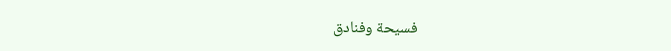فسيحة وفنادق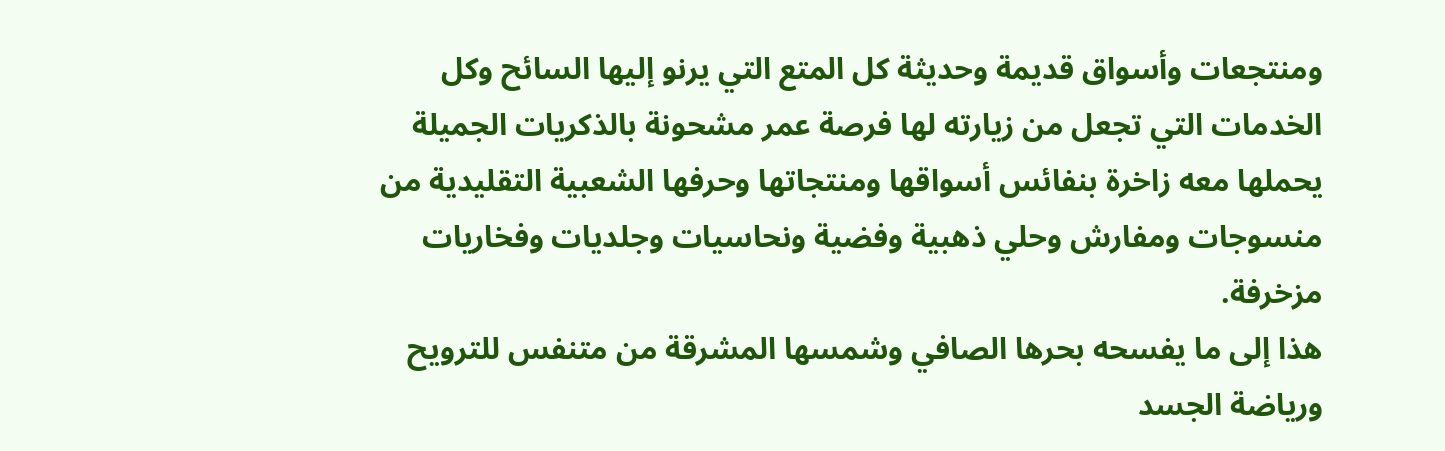ومنتجعات وأسواق قديمة وحديثة كل المتع التي يرنو إليها السائح وكل الخدمات التي تجعل من زيارته لها فرصة عمر مشحونة بالذكريات الجميلة يحملها معه زاخرة بنفائس أسواقها ومنتجاتها وحرفها الشعبية التقليدية من منسوجات ومفارش وحلي ذهبية وفضية ونحاسيات وجلديات وفخاريات مزخرفة.
هذا إلى ما يفسحه بحرها الصافي وشمسها المشرقة من متنفس للترويح ورياضة الجسد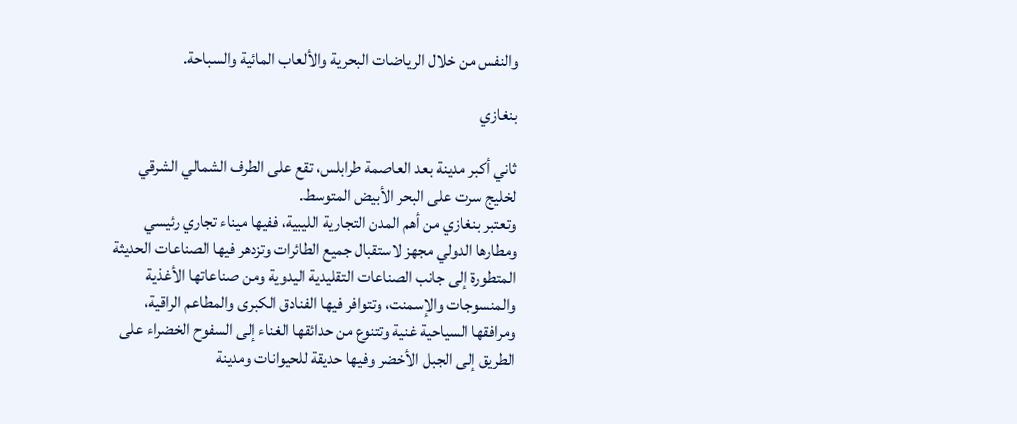والنفس من خلال الرياضات البحرية والألعاب المائية والسباحة.

بنغازي

ثاني أكبر مدينة بعد العاصمة طرابلس، تقع على الطرف الشمالي الشرقي لخليج سرت على البحر الأبيض المتوسط.
وتعتبر بنغازي من أهم المدن التجارية الليبية، ففيها ميناء تجاري رئيسي ومطارها الدولي مجهز لاستقبال جميع الطائرات وتزدهر فيها الصناعات الحديثة المتطورة إلى جانب الصناعات التقليدية اليدوية ومن صناعاتها الأغذية والمنسوجات والإسمنت، وتتوافر فيها الفنادق الكبرى والمطاعم الراقية، ومرافقها السياحية غنية وتتنوع من حدائقها الغناء إلى السفوح الخضراء على الطريق إلى الجبل الأخضر وفيها حديقة للحيوانات ومدينة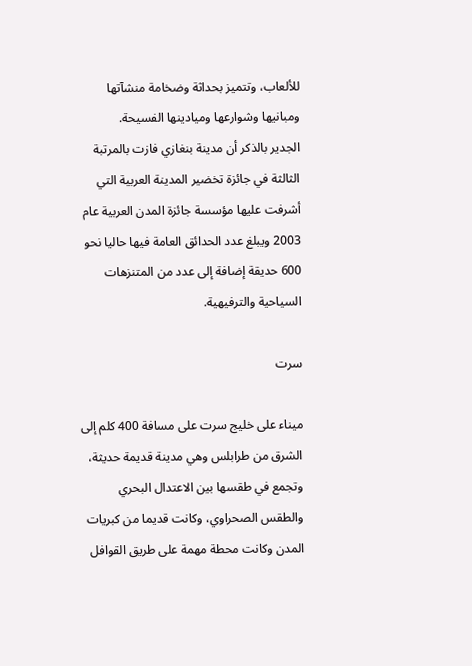للألعاب، وتتميز بحداثة وضخامة منشآتها ومبانيها وشوارعها وميادينها الفسيحة.
الجدير بالذكر أن مدينة بنغازي فازت بالمرتبة الثالثة في جائزة تخضير المدينة العربية التي أشرفت عليها مؤسسة جائزة المدن العربية عام 2003 ويبلغ عدد الحدائق العامة فيها حاليا نحو 600 حديقة إضافة إلى عدد من المتنزهات السياحية والترفيهية.

سرت

ميناء على خليج سرت على مسافة 400 كلم إلى الشرق من طرابلس وهي مدينة قديمة حديثة، وتجمع في طقسها بين الاعتدال البحري والطقس الصحراوي، وكانت قديما من كبريات المدن وكانت محطة مهمة على طريق القوافل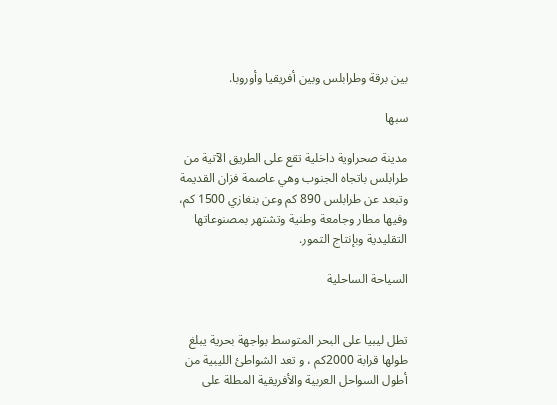بين برقة وطرابلس وبين أفريقيا وأوروبا.

سبها

مدينة صحراوية داخلية تقع على الطريق الآتية من طرابلس باتجاه الجنوب وهي عاصمة فزان القديمة وتبعد عن طرابلس 890 كم وعن بنغازي 1500 كم، وفيها مطار وجامعة وطنية وتشتهر بمصنوعاتها التقليدية وبإنتاج التمور.

السياحة الساحلية


تطل ليبيا على البحر المتوسط بواجهة بحرية يبلغ طولها قرابة 2000كم ، و تعد الشواطئ الليبية من أطول السواحل العربية والأفريقية المطلة على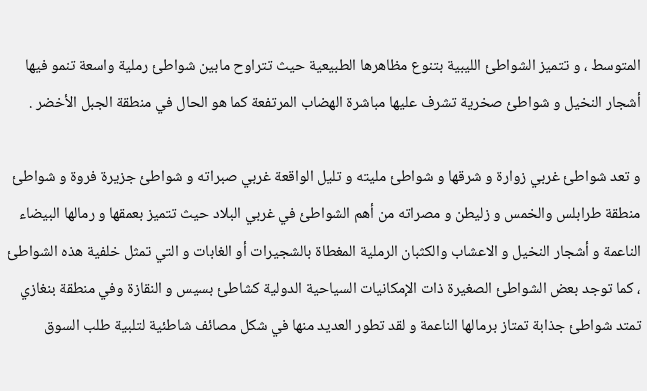المتوسط ، و تتميز الشواطئ الليبية بتنوع مظاهرها الطبيعية حيث تتراوح مابين شواطئ رملية واسعة تنمو فيها أشجار النخيل و شواطئ صخرية تشرف عليها مباشرة الهضاب المرتفعة كما هو الحال في منطقة الجبل الأخضر .

و تعد شواطئ غربي زوارة و شرقها و شواطئ مليته و تليل الواقعة غربي صبراته و شواطئ جزيرة فروة و شواطئ منطقة طرابلس والخمس و زليطن و مصراته من أهم الشواطئ في غربي البلاد حيث تتميز بعمقها و رمالها البيضاء الناعمة و أشجار النخيل و الاعشاب والكثبان الرملية المغطاة بالشجيرات أو الغابات و التي تمثل خلفية هذه الشواطئ ، كما توجد بعض الشواطئ الصغيرة ذات الإمكانيات السياحية الدولية كشاطئ بسيس و النقازة وفي منطقة بنغازي تمتد شواطئ جذابة تمتاز برمالها الناعمة و لقد تطور العديد منها في شكل مصائف شاطئية لتلبية طلب السوق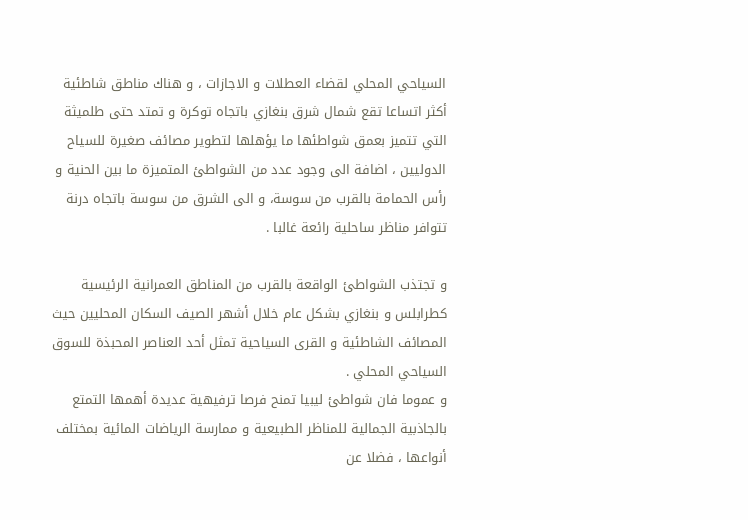السياحي المحلي لقضاء العطلات و الاجازات ، و هناك مناطق شاطئية أكثر اتساعا تقع شمال شرق بنغازي باتجاه توكرة و تمتد حتى طلميثة التي تتميز بعمق شواطئها ما يؤهلها لتطوير مصائف صغيرة للسياح الدوليين ، اضافة الى وجود عدد من الشواطئ المتميزة ما بين الحنية و رأس الحمامة بالقرب من سوسة، و الى الشرق من سوسة باتجاه درنة تتوافر مناظر ساحلية رائعة غالبا .

و تجتذب الشواطئ الواقعة بالقرب من المناطق العمرانية الرئيسية كطرابلس و بنغازي بشكل عام خلال أشهر الصيف السكان المحليين حيث المصائف الشاطئية و القرى السياحية تمثل أحد العناصر المحبذة للسوق السياحي المحلي .
و عموما فان شواطئ ليبيا تمنح فرصا ترفيهية عديدة أهمها التمتع بالجاذبية الجمالية للمناظر الطبيعية و ممارسة الرياضات المائية بمختلف أنواعها ، فضلا عن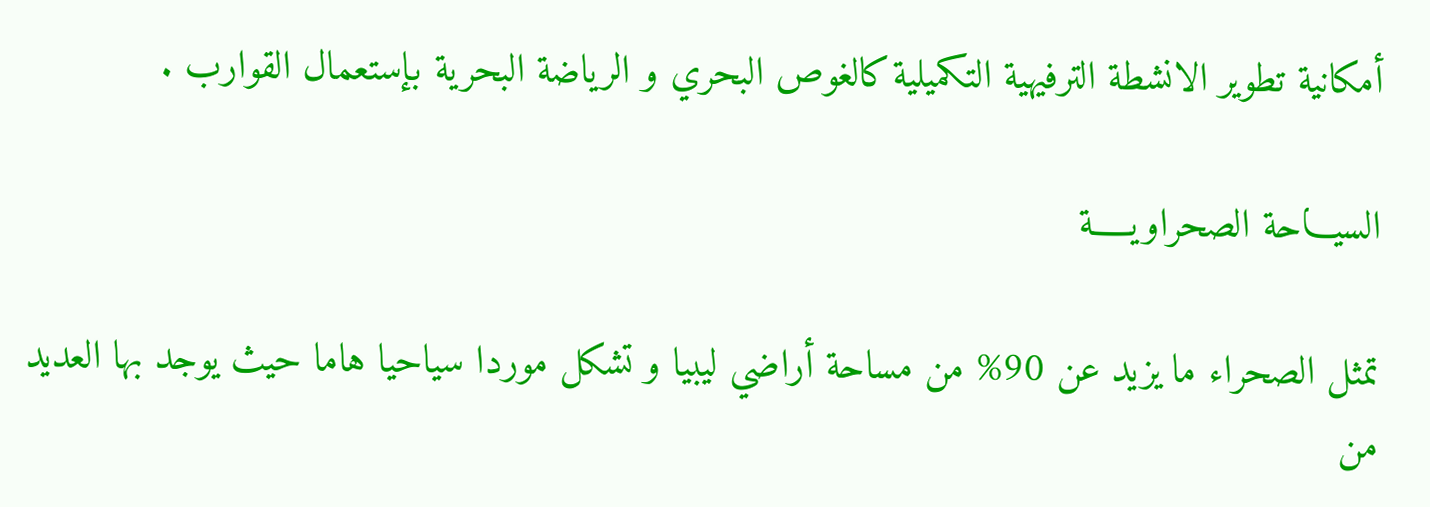أمكانية تطوير الانشطة الترفيهية التكميلية كالغوص البحري و الرياضة البحرية بإستعمال القوارب .

السيـــاحة الصحراويـــــة

تمثل الصحراء ما يزيد عن 90% من مساحة أراضي ليبيا و تشكل موردا سياحيا هاما حيث يوجد بها العديد من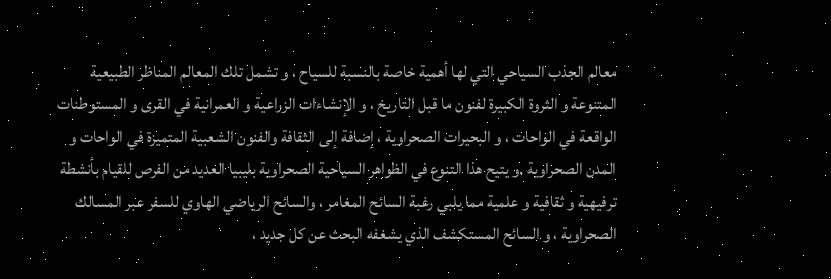معالم الجذب السياحي التي لها أهمية خاصة بالنسبة للسياح ، و تشمل تلك المعالم المناظر الطبيعية المتنوعة و الثروة الكبيرة لفنون ما قبل التاريخ ، و الإنشاءات الزراعية و العمرانية في القرى و المستوطنات الواقعة في الواحات ، و البحيرات الصحراوية ، إضافة إلى الثقافة والفنون الشعبية المتميزة في الواحات و المدن الصحراوية .و يتيح هذا التنوع في الظواهر السياحية الصحراوية بليبيا العديد من الفرص للقيام بأنشطة ترفيهية و ثقافية و علمية مما يلبي رغبة السائح المغامر ، والسائح الرياضي الهاوي للسفر عبر المسالك الصحراوية ، و السائح المستكشف الذي يشغفه البحث عن كل جديد ،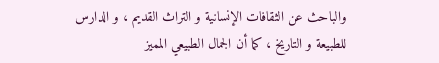والباحث عن الثقافات الإنسانية و التراث القديم ، و الدارس للطبيعة و التاريخ ، كما أن الجمال الطبيعي المميز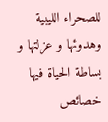للصحراء الليبية وهدوئها و عزلتها و بساطة الحياة فيها خصائص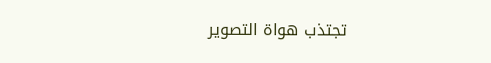تجتذب هواة التصوير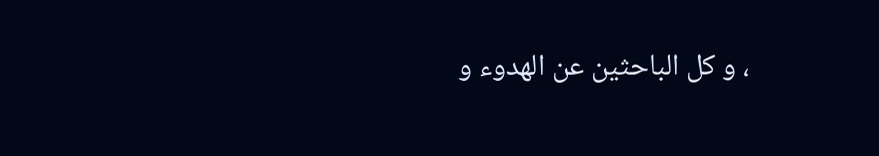، و كل الباحثين عن الهدوء و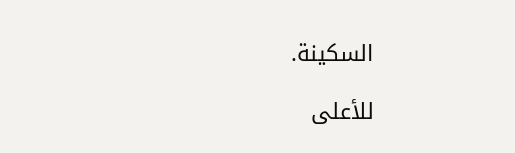السكينة.

للأعلى